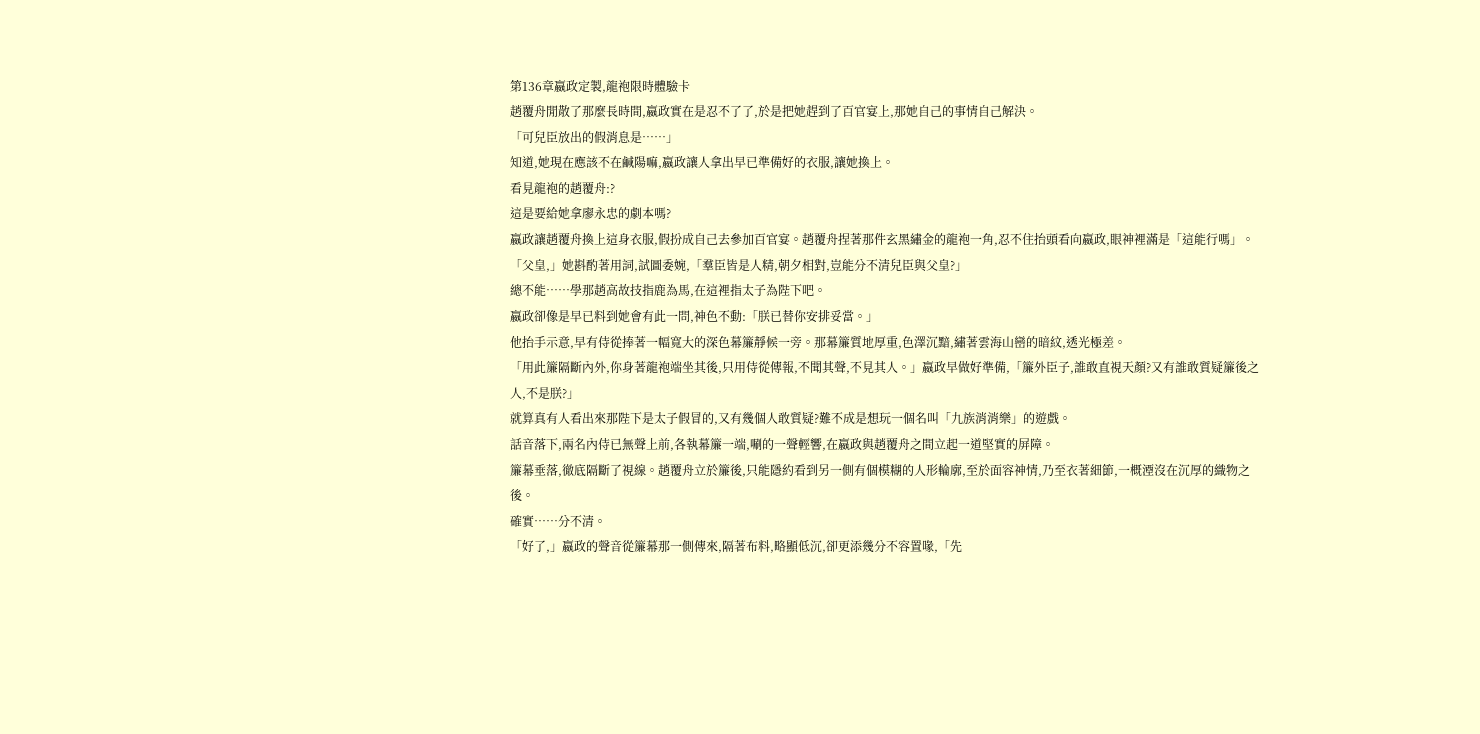第136章嬴政定製,龍袍限時體驗卡
趙覆舟閒散了那麼長時間,嬴政實在是忍不了了,於是把她趕到了百官宴上,那她自己的事情自己解決。
「可兒臣放出的假消息是……」
知道,她現在應該不在鹹陽嘛,嬴政讓人拿出早已準備好的衣服,讓她換上。
看見龍袍的趙覆舟:?
這是要給她拿廖永忠的劇本嗎?
嬴政讓趙覆舟換上這身衣服,假扮成自己去參加百官宴。趙覆舟捏著那件玄黑繡金的龍袍一角,忍不住抬頭看向嬴政,眼神裡滿是「這能行嗎」。
「父皇,」她斟酌著用詞,試圖委婉,「羣臣皆是人精,朝夕相對,豈能分不清兒臣與父皇?」
總不能……學那趙高故技指鹿為馬,在這裡指太子為陛下吧。
嬴政卻像是早已料到她會有此一問,神色不動:「朕已替你安排妥當。」
他抬手示意,早有侍從捧著一幅寬大的深色幕簾靜候一旁。那幕簾質地厚重,色澤沉黯,繡著雲海山巒的暗紋,透光極差。
「用此簾隔斷內外,你身著龍袍端坐其後,只用侍從傳報,不聞其聲,不見其人。」嬴政早做好準備,「簾外臣子,誰敢直視天顏?又有誰敢質疑簾後之人,不是朕?」
就算真有人看出來那陛下是太子假冒的,又有幾個人敢質疑?難不成是想玩一個名叫「九族消消樂」的遊戲。
話音落下,兩名內侍已無聲上前,各執幕簾一端,唰的一聲輕響,在嬴政與趙覆舟之間立起一道堅實的屏障。
簾幕垂落,徹底隔斷了視線。趙覆舟立於簾後,只能隱約看到另一側有個模糊的人形輪廓,至於面容神情,乃至衣著細節,一概湮沒在沉厚的織物之後。
確實……分不清。
「好了,」嬴政的聲音從簾幕那一側傳來,隔著布料,略顯低沉,卻更添幾分不容置喙,「先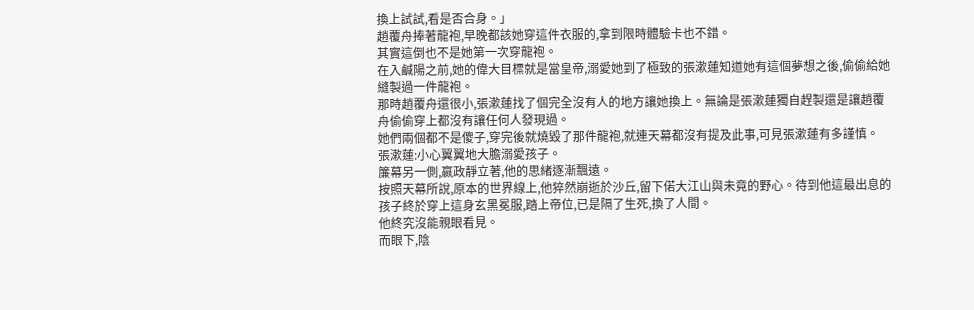換上試試,看是否合身。」
趙覆舟捧著龍袍,早晚都該她穿這件衣服的,拿到限時體驗卡也不錯。
其實這倒也不是她第一次穿龍袍。
在入鹹陽之前,她的偉大目標就是當皇帝,溺愛她到了極致的張漱蓮知道她有這個夢想之後,偷偷給她縫製過一件龍袍。
那時趙覆舟還很小,張漱蓮找了個完全沒有人的地方讓她換上。無論是張漱蓮獨自趕製還是讓趙覆舟偷偷穿上都沒有讓任何人發現過。
她們兩個都不是傻子,穿完後就燒毀了那件龍袍,就連天幕都沒有提及此事,可見張漱蓮有多謹慎。
張漱蓮:小心翼翼地大膽溺愛孩子。
簾幕另一側,嬴政靜立著,他的思緒逐漸飄遠。
按照天幕所說,原本的世界線上,他猝然崩逝於沙丘,留下偌大江山與未竟的野心。待到他這最出息的孩子終於穿上這身玄黑冕服,踏上帝位,已是隔了生死,換了人間。
他終究沒能親眼看見。
而眼下,陰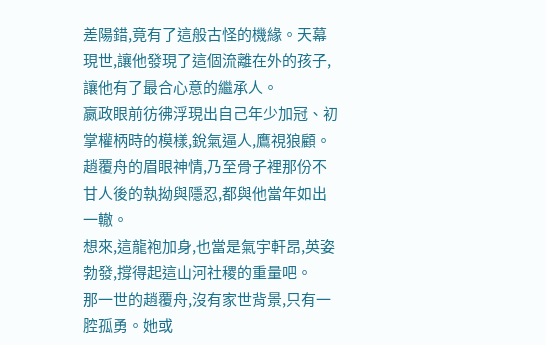差陽錯,竟有了這般古怪的機緣。天幕現世,讓他發現了這個流離在外的孩子,讓他有了最合心意的繼承人。
嬴政眼前彷彿浮現出自己年少加冠、初掌權柄時的模樣,銳氣逼人,鷹視狼顧。趙覆舟的眉眼神情,乃至骨子裡那份不甘人後的執拗與隱忍,都與他當年如出一轍。
想來,這龍袍加身,也當是氣宇軒昂,英姿勃發,撐得起這山河社稷的重量吧。
那一世的趙覆舟,沒有家世背景,只有一腔孤勇。她或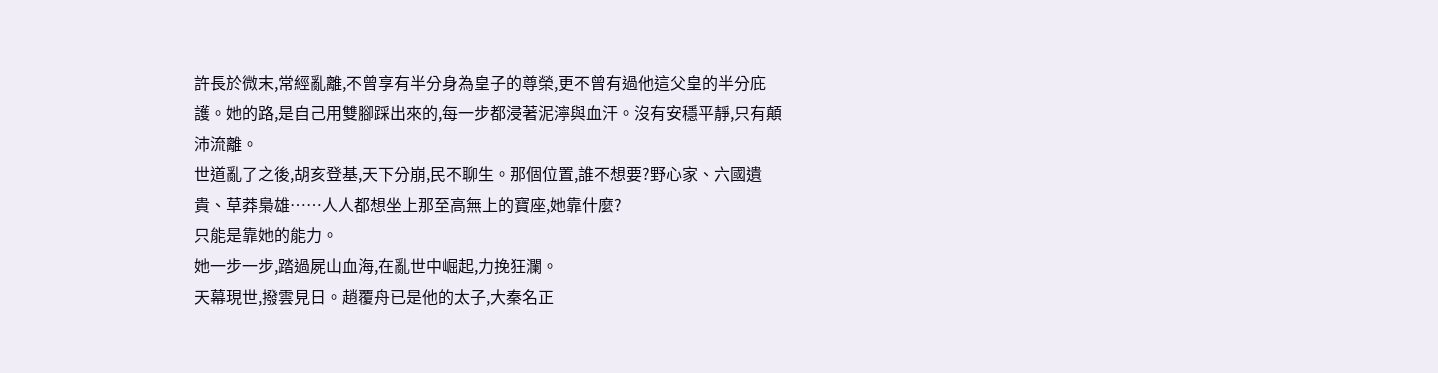許長於微末,常經亂離,不曾享有半分身為皇子的尊榮,更不曾有過他這父皇的半分庇護。她的路,是自己用雙腳踩出來的,每一步都浸著泥濘與血汗。沒有安穩平靜,只有顛沛流離。
世道亂了之後,胡亥登基,天下分崩,民不聊生。那個位置,誰不想要?野心家、六國遺貴、草莽梟雄……人人都想坐上那至高無上的寶座,她靠什麼?
只能是靠她的能力。
她一步一步,踏過屍山血海,在亂世中崛起,力挽狂瀾。
天幕現世,撥雲見日。趙覆舟已是他的太子,大秦名正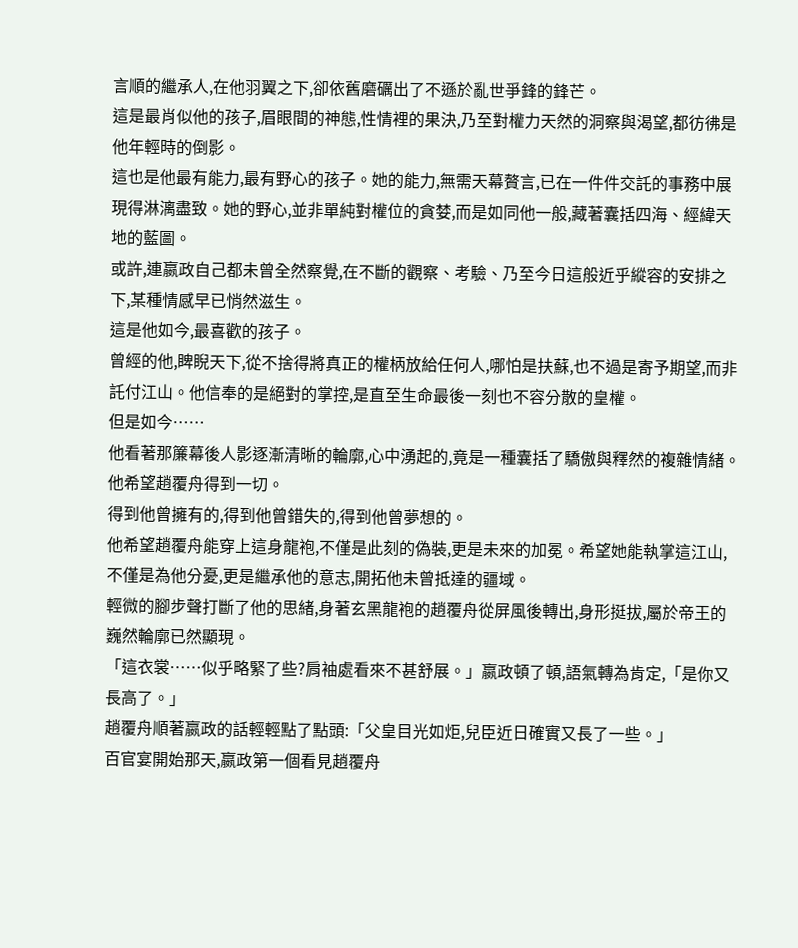言順的繼承人,在他羽翼之下,卻依舊磨礪出了不遜於亂世爭鋒的鋒芒。
這是最肖似他的孩子,眉眼間的神態,性情裡的果決,乃至對權力天然的洞察與渴望,都彷彿是他年輕時的倒影。
這也是他最有能力,最有野心的孩子。她的能力,無需天幕贅言,已在一件件交託的事務中展現得淋漓盡致。她的野心,並非單純對權位的貪婪,而是如同他一般,藏著囊括四海、經緯天地的藍圖。
或許,連嬴政自己都未曾全然察覺,在不斷的觀察、考驗、乃至今日這般近乎縱容的安排之下,某種情感早已悄然滋生。
這是他如今,最喜歡的孩子。
曾經的他,睥睨天下,從不捨得將真正的權柄放給任何人,哪怕是扶蘇,也不過是寄予期望,而非託付江山。他信奉的是絕對的掌控,是直至生命最後一刻也不容分散的皇權。
但是如今……
他看著那簾幕後人影逐漸清晰的輪廓,心中湧起的,竟是一種囊括了驕傲與釋然的複雜情緒。
他希望趙覆舟得到一切。
得到他曾擁有的,得到他曾錯失的,得到他曾夢想的。
他希望趙覆舟能穿上這身龍袍,不僅是此刻的偽裝,更是未來的加冕。希望她能執掌這江山,不僅是為他分憂,更是繼承他的意志,開拓他未曾抵達的疆域。
輕微的腳步聲打斷了他的思緒,身著玄黑龍袍的趙覆舟從屏風後轉出,身形挺拔,屬於帝王的巍然輪廓已然顯現。
「這衣裳……似乎略緊了些?肩袖處看來不甚舒展。」嬴政頓了頓,語氣轉為肯定,「是你又長高了。」
趙覆舟順著嬴政的話輕輕點了點頭:「父皇目光如炬,兒臣近日確實又長了一些。」
百官宴開始那天,嬴政第一個看見趙覆舟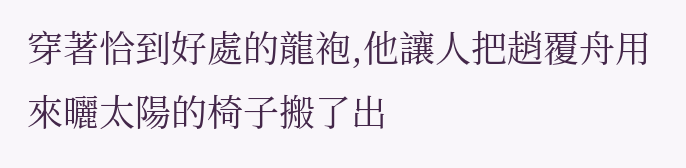穿著恰到好處的龍袍,他讓人把趙覆舟用來曬太陽的椅子搬了出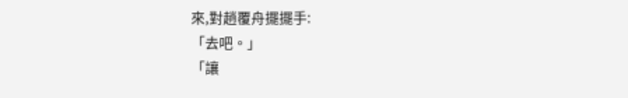來,對趙覆舟擺擺手:
「去吧。」
「讓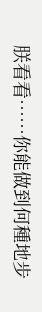朕看看……你能做到何種地步